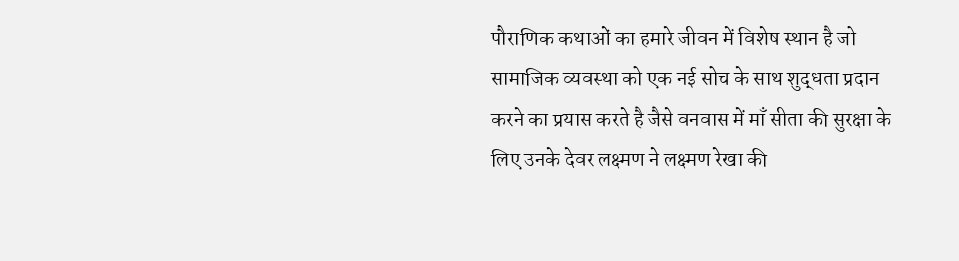पौराणिक कथाओं का हमारे जीवन में विशेष स्थान है जो सामाजिक व्यवस्था को एक नई सोच के साथ शुद्धता प्रदान करने का प्रयास करते है जैसे वनवास में माँ सीता की सुरक्षा के लिए उनके देवर लक्ष्मण ने लक्ष्मण रेखा की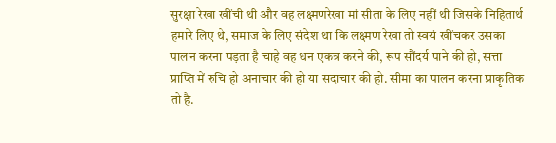सुरक्षा रेखा खींची थी और वह लक्ष्मणरेखा मां सीता के लिए नहीं थी जिसके निहितार्थ हमारे लिए थे, समाज के लिए संदेश था कि लक्ष्मण रेखा तो स्वयं खींचकर उसका पालन करना पड़ता है चाहे वह धन एकत्र करने की, रूप सौंदर्य पाने की हो, सत्ता प्राप्ति में रुचि हो अनाचार की हो या सदाचार की हो. सीमा का पालन करना प्राकृतिक तो है.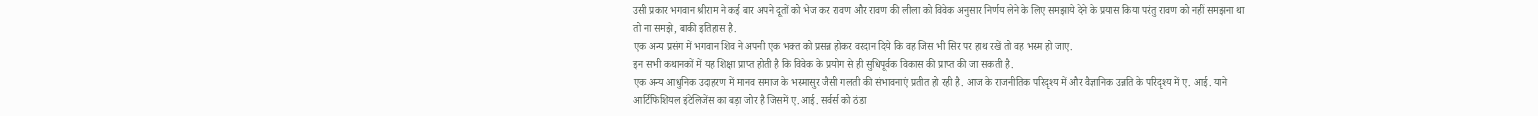उसी प्रकार भगवान श्रीराम ने कई बार अपने दूतों को भेज कर रावण और रावण की लीला को विवेक अनुसार निर्णय लेने के लिए समझाये देने के प्रयास किया परंतु रावण को नहीं समझना था तो ना समझे, बाकी इतिहास है.
एक अन्य प्रसंग में भगवान शिव ने अपनी एक भक्त को प्रसन्न होकर वरदान दिये कि वह जिस भी सिर पर हाथ रखें तो वह भस्म हो जाए.
इन सभी कथानकों में यह शिक्षा प्राप्त होती है कि विवेक के प्रयोग से ही सुधिपूर्वक विकास की प्राप्त की जा सकती है.
एक अन्य आधुनिक उदाहरण में मानव समाज के भस्मासुर जैसी गलती की संभावनाएं प्रतीत हो रही है. आज के राजनीतिक परिदृश्य में और वैज्ञानिक उन्नति के परिदृश्य में ए. आई. याने आर्टिफिशियल इंटेलिजेंस का बड़ा जोर है जिसमें ए.आई. सर्वर्स को ठंडा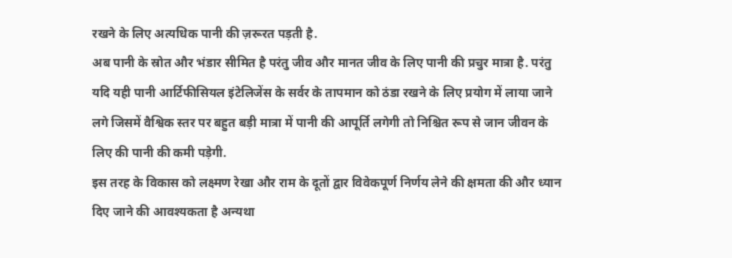रखने के लिए अत्यधिक पानी की ज़रूरत पड़ती है.
अब पानी के स्रोत और भंडार सीमित है परंतु जीव और मानत जीव के लिए पानी की प्रचुर मात्रा है. परंतु यदि यही पानी आर्टिफीसियल इंटेलिजेंस के सर्वर के तापमान को ठंडा रखने के लिए प्रयोग में लाया जाने लगे जिसमें वैश्विक स्तर पर बहुत बड़ी मात्रा में पानी की आपूर्ति लगेगी तो निश्चित रूप से जान जीवन के लिए की पानी की कमी पड़ेगी.
इस तरह के विकास को लक्ष्मण रेखा और राम के दूतों द्वार विवेकपूर्ण निर्णय लेने की क्षमता की और ध्यान दिए जाने की आवश्यकता है अन्यथा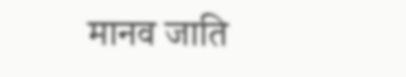मानव जाति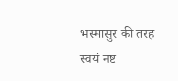भस्मासुर की तरह स्वयं नष्ट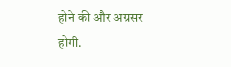होने की और अग्रसर होगी.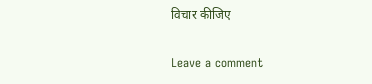विचार कीजिए

Leave a comment